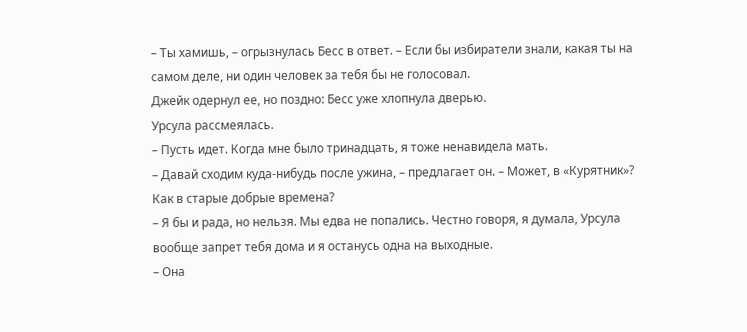– Ты хамишь, – огрызнулась Бесс в ответ. – Если бы избиратели знали, какая ты на самом деле, ни один человек за тебя бы не голосовал.
Джейк одернул ее, но поздно: Бесс уже хлопнула дверью.
Урсула рассмеялась.
– Пусть идет. Когда мне было тринадцать, я тоже ненавидела мать.
– Давай сходим куда-нибудь после ужина, – предлагает он. – Может, в «Курятник»? Как в старые добрые времена?
– Я бы и рада, но нельзя. Мы едва не попались. Честно говоря, я думала, Урсула вообще запрет тебя дома и я останусь одна на выходные.
– Она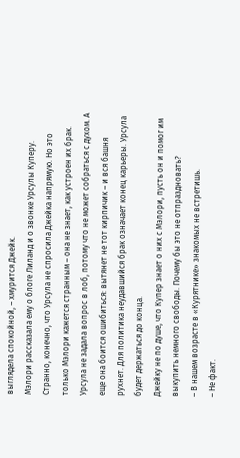выглядела спокойной, – хмурится Джейк.
Мэлори рассказала ему о блоге Лиланд и о звонке Урсулы Куперу. Странно, конечно, что Урсула не спросила Джейка напрямую. Но это только Мэлори кажется странным – она не знает, как устроен их брак. Урсула не задала вопрос в лоб, потому что не может собраться с духом. А еще она боится ошибиться: вытянет не тот кирпичик – и вся башня рухнет. Для политика неудавшийся брак означает конец карьеры. Урсула будет держаться до конца.
Джейку не по душе, что Купер знает о них с Мэлори, пусть он и помог им выкупить немного свободы. Почему бы это не отпраздновать?
– В нашем возрасте в «Курятнике» знакомых не встретишь.
– Не факт.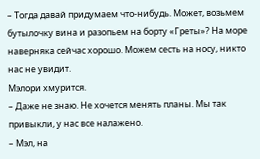– Тогда давай придумаем что-нибудь. Может, возьмем бутылочку вина и разопьем на борту «Греты»? На море наверняка сейчас хорошо. Можем сесть на носу, никто нас не увидит.
Мэлори хмурится.
– Даже не знаю. Не хочется менять планы. Мы так привыкли, у нас все налажено.
– Мэл, на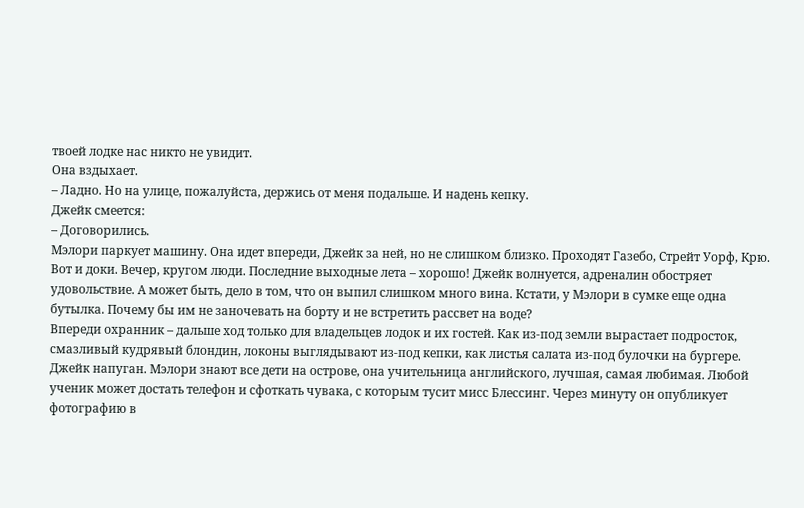твоей лодке нас никто не увидит.
Она вздыхает.
– Ладно. Но на улице, пожалуйста, держись от меня подальше. И надень кепку.
Джейк смеется:
– Договорились.
Мэлори паркует машину. Она идет впереди, Джейк за ней, но не слишком близко. Проходят Газебо, Стрейт Уорф, Крю. Вот и доки. Вечер, кругом люди. Последние выходные лета – хорошо! Джейк волнуется, адреналин обостряет удовольствие. А может быть, дело в том, что он выпил слишком много вина. Кстати, у Мэлори в сумке еще одна бутылка. Почему бы им не заночевать на борту и не встретить рассвет на воде?
Впереди охранник – дальше ход только для владельцев лодок и их гостей. Как из-под земли вырастает подросток, смазливый кудрявый блондин, локоны выглядывают из-под кепки, как листья салата из-под булочки на бургере. Джейк напуган. Мэлори знают все дети на острове, она учительница английского, лучшая, самая любимая. Любой ученик может достать телефон и сфоткать чувака, с которым тусит мисс Блессинг. Через минуту он опубликует фотографию в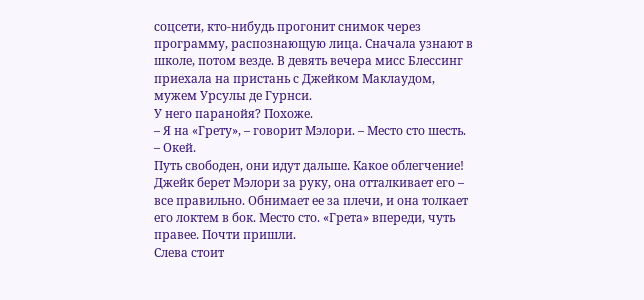соцсети, кто-нибудь прогонит снимок через программу, распознающую лица. Сначала узнают в школе, потом везде. В девять вечера мисс Блессинг приехала на пристань с Джейком Маклаудом, мужем Урсулы де Гурнси.
У него паранойя? Похоже.
– Я на «Грету», – говорит Мэлори. – Место сто шесть.
– Окей.
Путь свободен, они идут дальше. Какое облегчение! Джейк берет Мэлори за руку, она отталкивает его – все правильно. Обнимает ее за плечи, и она толкает его локтем в бок. Место сто. «Грета» впереди, чуть правее. Почти пришли.
Слева стоит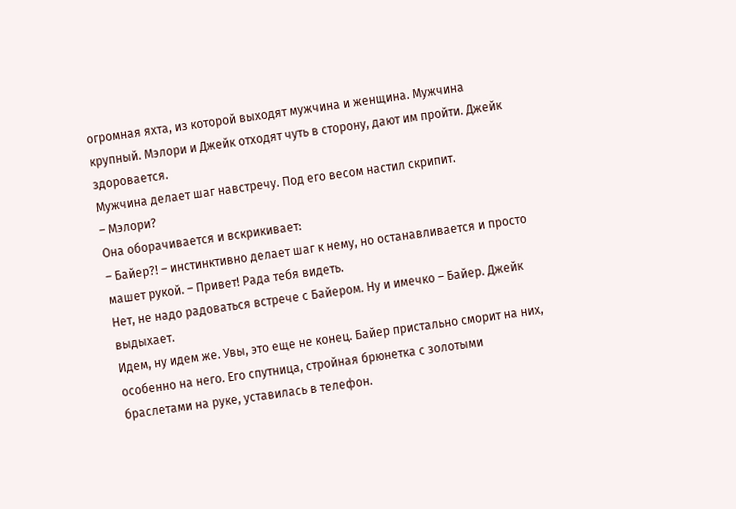огромная яхта, из которой выходят мужчина и женщина. Мужчина крупный. Мэлори и Джейк отходят чуть в сторону, дают им пройти. Джейк здоровается.
Мужчина делает шаг навстречу. Под его весом настил скрипит.
– Мэлори?
Она оборачивается и вскрикивает:
– Байер?! – инстинктивно делает шаг к нему, но останавливается и просто машет рукой. – Привет! Рада тебя видеть.
Нет, не надо радоваться встрече с Байером. Ну и имечко – Байер. Джейк выдыхает.
Идем, ну идем же. Увы, это еще не конец. Байер пристально сморит на них, особенно на него. Его спутница, стройная брюнетка с золотыми браслетами на руке, уставилась в телефон.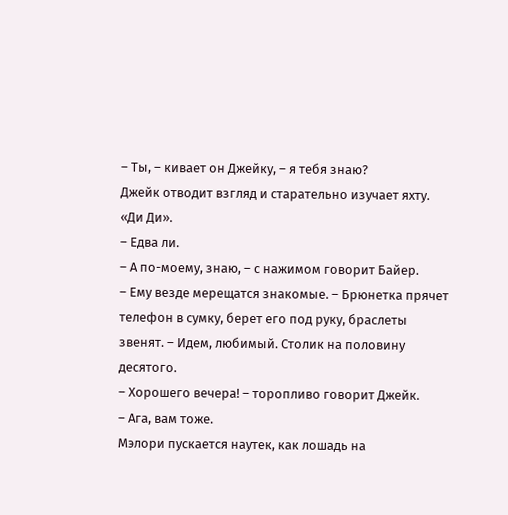– Ты, – кивает он Джейку, – я тебя знаю?
Джейк отводит взгляд и старательно изучает яхту. «Ди Ди».
– Едва ли.
– А по-моему, знаю, – с нажимом говорит Байер.
– Ему везде мерещатся знакомые. – Брюнетка прячет телефон в сумку, берет его под руку, браслеты звенят. – Идем, любимый. Столик на половину десятого.
– Хорошего вечера! – торопливо говорит Джейк.
– Ага, вам тоже.
Мэлори пускается наутек, как лошадь на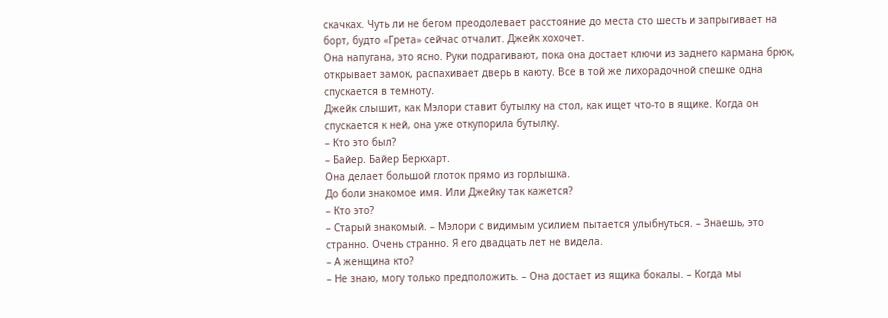скачках. Чуть ли не бегом преодолевает расстояние до места сто шесть и запрыгивает на борт, будто «Грета» сейчас отчалит. Джейк хохочет.
Она напугана, это ясно. Руки подрагивают, пока она достает ключи из заднего кармана брюк, открывает замок, распахивает дверь в каюту. Все в той же лихорадочной спешке одна спускается в темноту.
Джейк слышит, как Мэлори ставит бутылку на стол, как ищет что-то в ящике. Когда он спускается к ней, она уже откупорила бутылку.
– Кто это был?
– Байер. Байер Беркхарт.
Она делает большой глоток прямо из горлышка.
До боли знакомое имя. Или Джейку так кажется?
– Кто это?
– Старый знакомый. – Мэлори с видимым усилием пытается улыбнуться. – Знаешь, это странно. Очень странно. Я его двадцать лет не видела.
– А женщина кто?
– Не знаю, могу только предположить. – Она достает из ящика бокалы. – Когда мы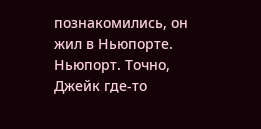познакомились, он жил в Ньюпорте.
Ньюпорт. Точно, Джейк где-то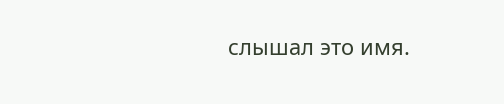слышал это имя.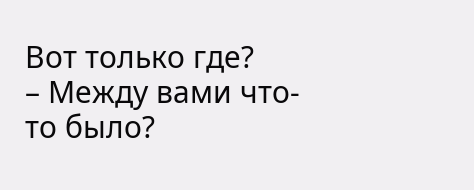Вот только где?
– Между вами что-то было?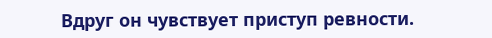Вдруг он чувствует приступ ревности.